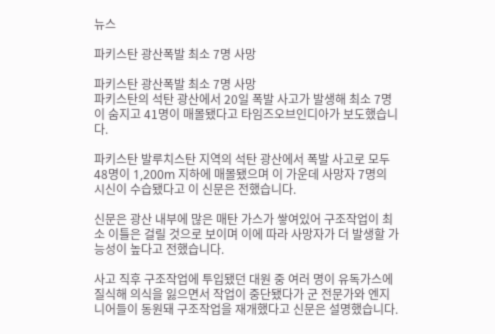뉴스

파키스탄 광산폭발 최소 7명 사망

파키스탄 광산폭발 최소 7명 사망
파키스탄의 석탄 광산에서 20일 폭발 사고가 발생해 최소 7명이 숨지고 41명이 매몰됐다고 타임즈오브인디아가 보도했습니다.

파키스탄 발루치스탄 지역의 석탄 광산에서 폭발 사고로 모두 48명이 1,200m 지하에 매몰됐으며 이 가운데 사망자 7명의 시신이 수습됐다고 이 신문은 전했습니다.

신문은 광산 내부에 많은 매탄 가스가 쌓여있어 구조작업이 최소 이틀은 걸릴 것으로 보이며 이에 따라 사망자가 더 발생할 가능성이 높다고 전했습니다.

사고 직후 구조작업에 투입됐던 대원 중 여러 명이 유독가스에 질식해 의식을 잃으면서 작업이 중단됐다가 군 전문가와 엔지니어들이 동원돼 구조작업을 재개했다고 신문은 설명했습니다.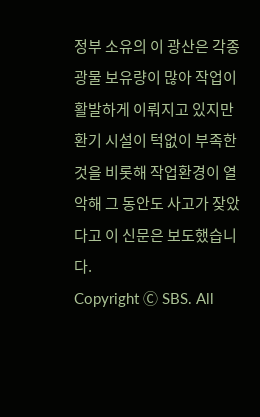정부 소유의 이 광산은 각종 광물 보유량이 많아 작업이 활발하게 이뤄지고 있지만 환기 시설이 턱없이 부족한 것을 비롯해 작업환경이 열악해 그 동안도 사고가 잦았다고 이 신문은 보도했습니다.
Copyright Ⓒ SBS. All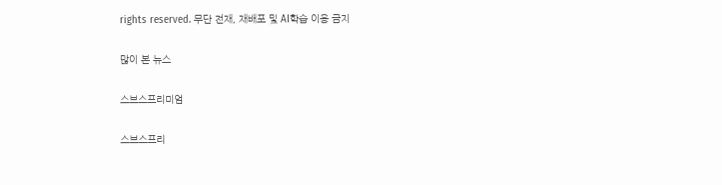rights reserved. 무단 전재, 재배포 및 AI학습 이용 금지

많이 본 뉴스

스브스프리미엄

스브스프리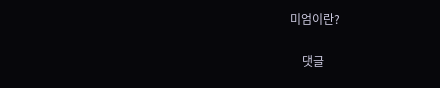미엄이란?

    댓글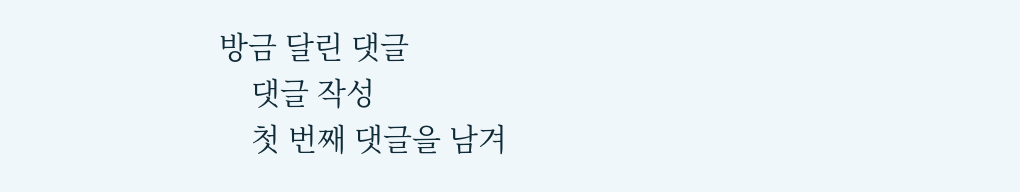방금 달린 댓글
    댓글 작성
    첫 번째 댓글을 남겨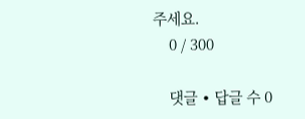주세요.
    0 / 300

    댓글 ∙ 답글 수 0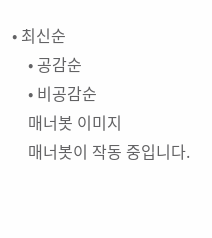• 최신순
    • 공감순
    • 비공감순
    매너봇 이미지
    매너봇이 작동 중입니다.